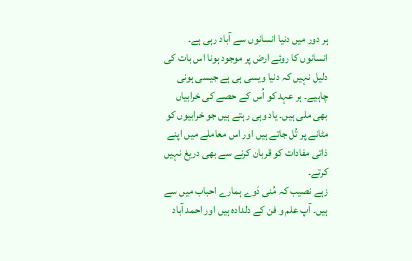ہر دور میں دنیا انسانوں سے آباد رہی ہے۔ انسانوں کا روئے ارض پر موجود ہونا اس بات کی دلیل نہیں کہ دنیا ویسی ہی ہے جیسی ہونی چاہیے۔ ہر عہد کو اُس کے حصے کی خرابیاں بھی ملی ہیں۔ یاد وہی رہتے ہیں جو خرابیوں کو مٹانے پر تُل جاتے ہیں اور اس معاملے میں اپنے ذاتی مفادات کو قربان کرنے سے بھی دریغ نہیں کرتے۔
زہے نصیب کہ مُنی دَوے ہمارے احباب میں سے ہیں۔ آپ علم و فن کے دلدادہ ہیں اور احمد آباد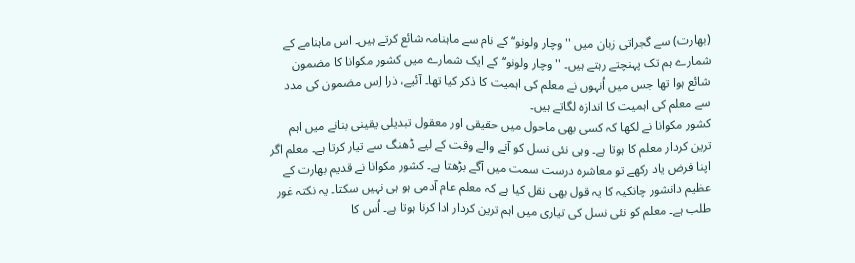(بھارت) سے گجراتی زبان میں ''وچار ولونو‘‘ کے نام سے ماہنامہ شائع کرتے ہیں۔ اس ماہنامے کے شمارے ہم تک پہنچتے رہتے ہیں۔ ''وچار ولونو‘‘ کے ایک شمارے میں کشور مکوانا کا مضمون شائع ہوا تھا جس میں اُنہوں نے معلم کی اہمیت کا ذکر کیا تھا۔ آئیے، ذرا اِس مضمون کی مدد سے معلم کی اہمیت کا اندازہ لگاتے ہیں۔
کشور مکوانا نے لکھا کہ کسی بھی ماحول میں حقیقی اور معقول تبدیلی یقینی بنانے میں اہم ترین کردار معلم کا ہوتا ہے۔ وہی نئی نسل کو آنے والے وقت کے لیے ڈھنگ سے تیار کرتا ہے۔ معلم اگر اپنا فرض یاد رکھے تو معاشرہ درست سمت میں آگے بڑھتا ہے۔ کشور مکوانا نے قدیم بھارت کے عظیم دانشور چانکیہ کا یہ قول بھی نقل کیا ہے کہ معلم عام آدمی ہو ہی نہیں سکتا۔ یہ نکتہ غور طلب ہے۔ معلم کو نئی نسل کی تیاری میں اہم ترین کردار ادا کرنا ہوتا ہے۔ اُس کا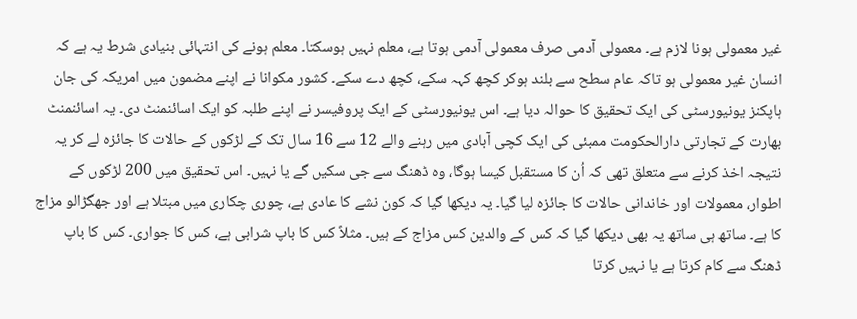غیر معمولی ہونا لازم ہے۔ معمولی آدمی صرف معمولی آدمی ہوتا ہے، معلم نہیں ہوسکتا۔ معلم ہونے کی انتہائی بنیادی شرط یہ ہے کہ انسان غیر معمولی ہو تاکہ عام سطح سے بلند ہوکر کچھ کہہ سکے، کچھ دے سکے۔ کشور مکوانا نے اپنے مضمون میں امریکہ کی جان ہاپکنز یونیورسٹی کی ایک تحقیق کا حوالہ دیا ہے۔ اس یونیورسٹی کے ایک پروفیسر نے اپنے طلبہ کو ایک اسائنمنٹ دی۔ یہ اسائنمنٹ بھارت کے تجارتی دارالحکومت ممبئی کی ایک کچی آبادی میں رہنے والے 12 سے 16 سال تک کے لڑکوں کے حالات کا جائزہ لے کر یہ نتیجہ اخذ کرنے سے متعلق تھی کہ اُن کا مستقبل کیسا ہوگا، وہ ڈھنگ سے جی سکیں گے یا نہیں۔ اس تحقیق میں 200 لڑکوں کے اطوار، معمولات اور خاندانی حالات کا جائزہ لیا گیا۔ یہ دیکھا گیا کہ کون نشے کا عادی ہے، چوری چکاری میں مبتلا ہے اور جھگڑالو مزاج کا ہے۔ ساتھ ہی ساتھ یہ بھی دیکھا گیا کہ کس کے والدین کس مزاج کے ہیں۔ مثلاً کس کا باپ شرابی ہے، کس کا جواری۔ کس کا باپ ڈھنگ سے کام کرتا ہے یا نہیں کرتا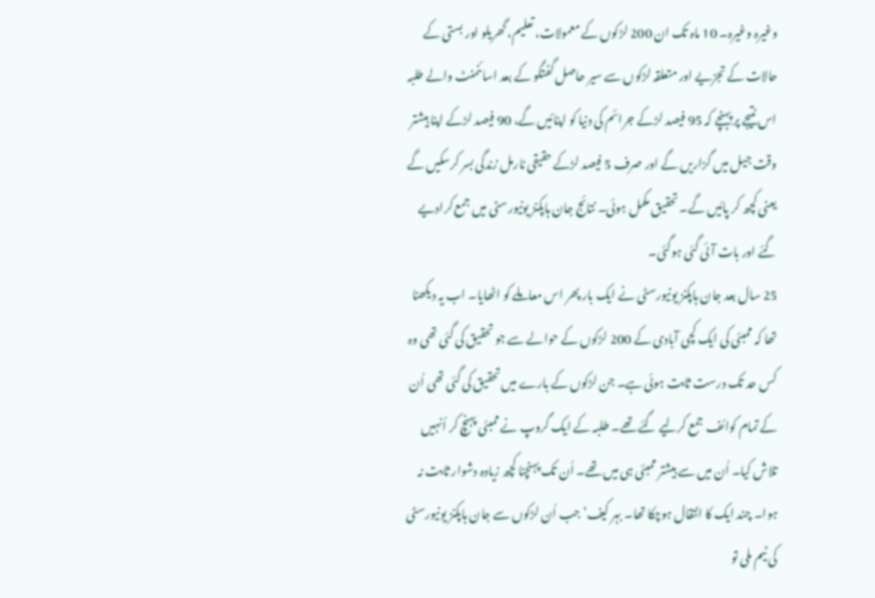وغیرہ وغیرہ۔ 10 ماہ تک ان 200 لڑکوں کے معمولات، تعلیم، گھریلو اور بستی کے حالات کے تجزیے اور متعلقہ لڑکوں سے سیر حاصل گفتگو کے بعد اسائنمنٹ والے طلبہ اس نتیجے پر پہنچے کہ 95 فیصد لڑکے جرائم کی دنیا کو اپنائیں گے، 90 فیصد لڑکے اپنا بیشتر وقت جیل میں گزاریں گے اور صرف 5 فیصد لڑکے حقیقی نارمل زندگی بسر کرسکیں گے یعنی کچھ کر پائیں گے۔ تحقیق مکمل ہوئی۔ نتائج جان ہاپکنز یونیورسٹی میں جمع کرادیے گئے اور بات آئی گئی ہوگئی۔
25 سال بعد جان ہاپکنز یونیورسٹی نے ایک بار پھر اس معاملے کو اٹھایا۔ اب یہ دیکھنا تھا کہ ممبئی کی ایک کچی آبادی کے 200 لڑکوں کے حوالے سے جو تحقیق کی گئی تھی وہ کس حد تک درست ثابت ہوئی ہے۔ جن لڑکوں کے بارے میں تحقیق کی گئی تھی اُن کے تمام کوائف جمع کرلیے گئے تھے۔ طلبہ کے ایک گروپ نے ممبئی پہنچ کر اُنہیں تلاش کیا۔ اُن میں سے بیشتر ممبئی ہی میں تھے۔ اُن تک پہنچنا کچھ زیادہ دشوار ثابت نہ ہوا۔ چند ایک کا انتقال ہوچکا تھا۔ بہر کیف‘ جب اُن لڑکوں سے جان ہاپکنز یونیورسٹی کی ٹیم ملی تو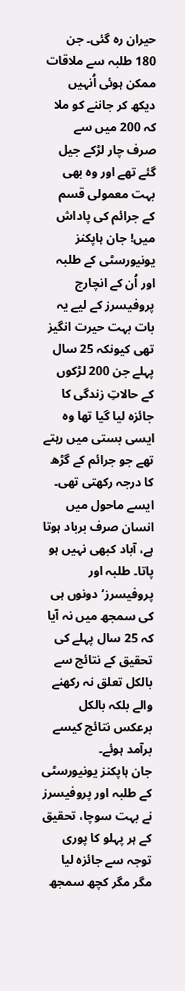حیران رہ گئی۔ جن 180 طلبہ سے ملاقات ممکن ہوئی اُنہیں دیکھ کر جاننے کو ملا کہ 200 میں سے صرف چار لڑکے جیل گئے تھے اور وہ بھی بہت معمولی قسم کے جرائم کی پاداش میں! جان ہاپکنز یونیورسٹی کے طلبہ اور اُن کے انچارج پروفیسرز کے لیے یہ بات بہت حیرت انگیز تھی کیونکہ 25 سال پہلے جن 200 لڑکوں کے حالاتِ زندگی کا جائزہ لیا گیا تھا وہ ایسی بستی میں رہتے تھے جو جرائم کے گڑھ کا درجہ رکھتی تھی۔ ایسے ماحول میں انسان صرف برباد ہوتا ہے، آباد کبھی نہیں ہو پاتا۔ طلبہ اور پروفیسرز‘ دونوں ہی کی سمجھ میں نہ آیا کہ 25 سال پہلے کی تحقیق کے نتائج سے بالکل تعلق نہ رکھنے والے بلکہ بالکل برعکس نتائج کیسے برآمد ہوئے۔
جان ہاپکنز یونیورسٹی کے طلبہ اور پروفیسرز نے بہت سوچا، تحقیق کے ہر پہلو کا پوری توجہ سے جائزہ لیا مگر مگر کچھ سمجھ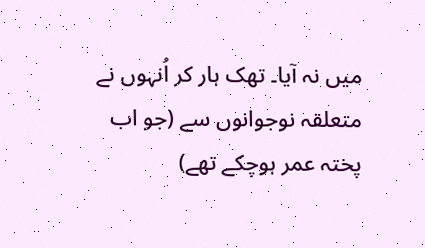میں نہ آیا۔ تھک ہار کر اُنہوں نے متعلقہ نوجوانوں سے (جو اب پختہ عمر ہوچکے تھے)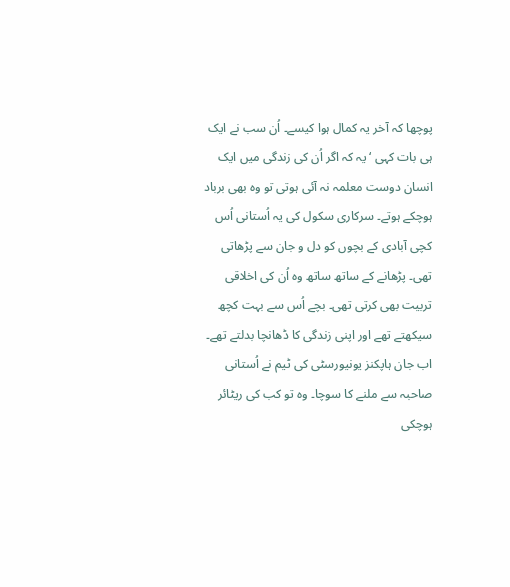پوچھا کہ آخر یہ کمال ہوا کیسے۔ اُن سب نے ایک ہی بات کہی ‘ یہ کہ اگر اُن کی زندگی میں ایک انسان دوست معلمہ نہ آئی ہوتی تو وہ بھی برباد ہوچکے ہوتے۔ سرکاری سکول کی یہ اُستانی اُس کچی آبادی کے بچوں کو دل و جان سے پڑھاتی تھی۔ پڑھانے کے ساتھ ساتھ وہ اُن کی اخلاقی تربیت بھی کرتی تھی۔ بچے اُس سے بہت کچھ سیکھتے تھے اور اپنی زندگی کا ڈھانچا بدلتے تھے۔ اب جان ہاپکنز یونیورسٹی کی ٹیم نے اُستانی صاحبہ سے ملنے کا سوچا۔ وہ تو کب کی ریٹائر ہوچکی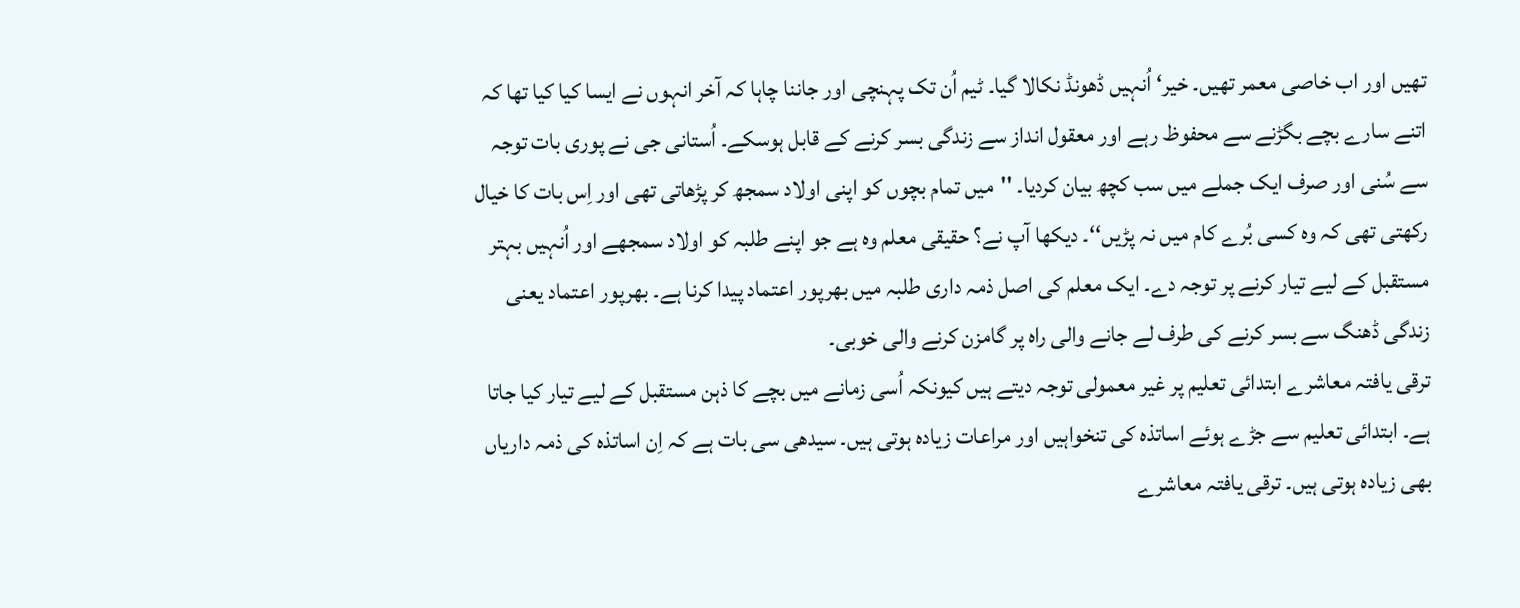تھیں اور اب خاصی معمر تھیں۔ خیر‘ اُنہیں ڈھونڈ نکالا گیا۔ ٹیم اُن تک پہنچی اور جاننا چاہا کہ آخر انہوں نے ایسا کیا کیا تھا کہ اتنے سارے بچے بگڑنے سے محفوظ رہے اور معقول انداز سے زندگی بسر کرنے کے قابل ہوسکے۔ اُستانی جی نے پوری بات توجہ سے سُنی اور صرف ایک جملے میں سب کچھ بیان کردیا۔ ''میں تمام بچوں کو اپنی اولاد سمجھ کر پڑھاتی تھی اور اِس بات کا خیال رکھتی تھی کہ وہ کسی بُرے کام میں نہ پڑیں‘‘۔ دیکھا آپ نے؟ حقیقی معلم وہ ہے جو اپنے طلبہ کو اولاد سمجھے اور اُنہیں بہتر مستقبل کے لیے تیار کرنے پر توجہ دے۔ ایک معلم کی اصل ذمہ داری طلبہ میں بھرپور اعتماد پیدا کرنا ہے۔ بھرپور اعتماد یعنی زندگی ڈھنگ سے بسر کرنے کی طرف لے جانے والی راہ پر گامزن کرنے والی خوبی۔
ترقی یافتہ معاشرے ابتدائی تعلیم پر غیر معمولی توجہ دیتے ہیں کیونکہ اُسی زمانے میں بچے کا ذہن مستقبل کے لیے تیار کیا جاتا ہے۔ ابتدائی تعلیم سے جڑے ہوئے اساتذہ کی تنخواہیں اور مراعات زیادہ ہوتی ہیں۔ سیدھی سی بات ہے کہ اِن اساتذہ کی ذمہ داریاں بھی زیادہ ہوتی ہیں۔ ترقی یافتہ معاشرے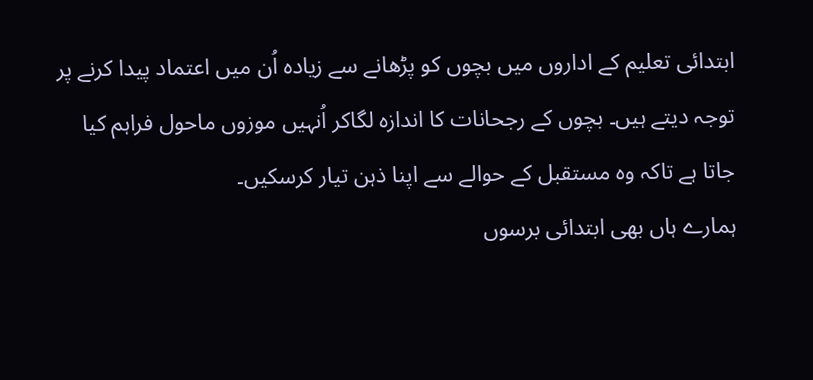ابتدائی تعلیم کے اداروں میں بچوں کو پڑھانے سے زیادہ اُن میں اعتماد پیدا کرنے پر توجہ دیتے ہیں۔ بچوں کے رجحانات کا اندازہ لگاکر اُنہیں موزوں ماحول فراہم کیا جاتا ہے تاکہ وہ مستقبل کے حوالے سے اپنا ذہن تیار کرسکیں۔
ہمارے ہاں بھی ابتدائی برسوں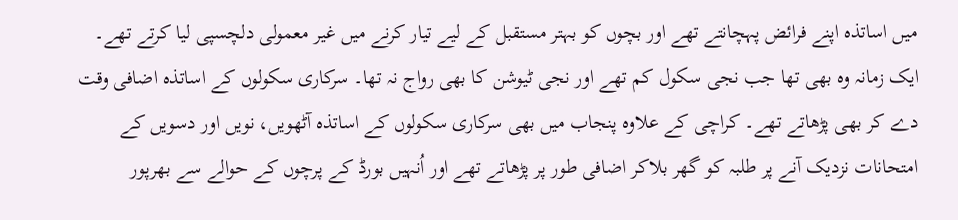میں اساتذہ اپنے فرائض پہچانتے تھے اور بچوں کو بہتر مستقبل کے لیے تیار کرنے میں غیر معمولی دلچسپی لیا کرتے تھے۔ ایک زمانہ وہ بھی تھا جب نجی سکول کم تھے اور نجی ٹیوشن کا بھی رواج نہ تھا۔ سرکاری سکولوں کے اساتذہ اضافی وقت دے کر بھی پڑھاتے تھے۔ کراچی کے علاوہ پنجاب میں بھی سرکاری سکولوں کے اساتذہ آٹھویں، نویں اور دسویں کے امتحانات نزدیک آنے پر طلبہ کو گھر بلاکر اضافی طور پر پڑھاتے تھے اور اُنہیں بورڈ کے پرچوں کے حوالے سے بھرپور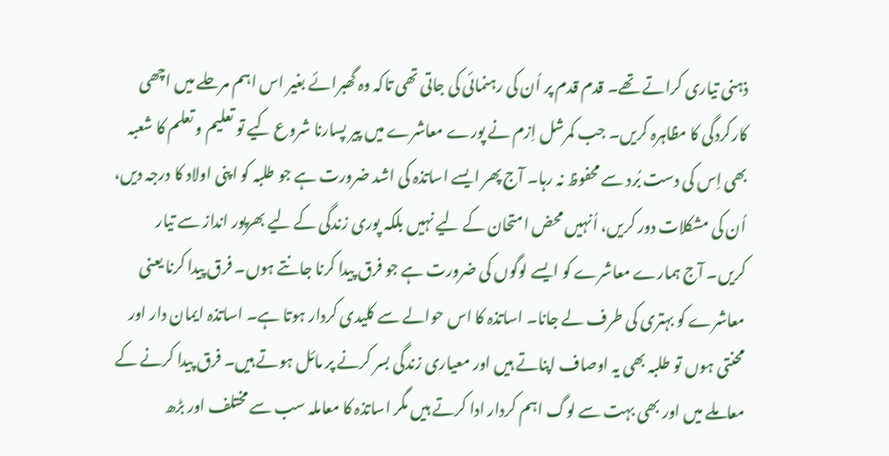ذہنی تیاری کراتے تھے۔ قدم قدم پر اُن کی رہنمائی کی جاتی تھی تاکہ وہ گھبرائے بغیر اس اہم مرحلے میں اچھی کارکردگی کا مظاہرہ کریں۔ جب کمرشل اِزم نے پورے معاشرے میں پیر پسارنا شروع کیے تو تعلیم و تعلم کا شعبہ بھی اِس کی دست بُرد سے محفوظ نہ رہا۔ آج پھر ایسے اساتذہ کی اشد ضرورت ہے جو طلبہ کو اپنی اولاد کا درجہ دیں، اُن کی مشکلات دور کریں، اُنہیں محض امتحان کے لیے نہیں بلکہ پوری زندگی کے لیے بھرپور انداز سے تیار کریں۔ آج ہمارے معاشرے کو ایسے لوگوں کی ضرورت ہے جو فرق پیدا کرنا جانتے ہوں۔ فرق پیدا کرنا یعنی معاشرے کو بہتری کی طرف لے جانا۔ اساتذہ کا اس حوالے سے کلیدی کردار ہوتا ہے۔ اساتذہ ایمان دار اور محنتی ہوں تو طلبہ بھی یہ اوصاف اپناتے ہیں اور معیاری زندگی بسر کرنے پر مائل ہوتے ہیں۔ فرق پیدا کرنے کے معاملے میں اور بھی بہت سے لوگ اہم کردار ادا کرتے ہیں مگر اساتذہ کا معاملہ سب سے مختلف اور بڑھ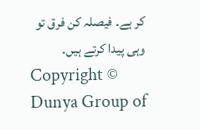کر ہے۔ فیصلہ کن فرق تو وہی پیدا کرتے ہیں۔
Copyright © Dunya Group of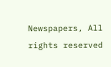Newspapers, All rights reserved